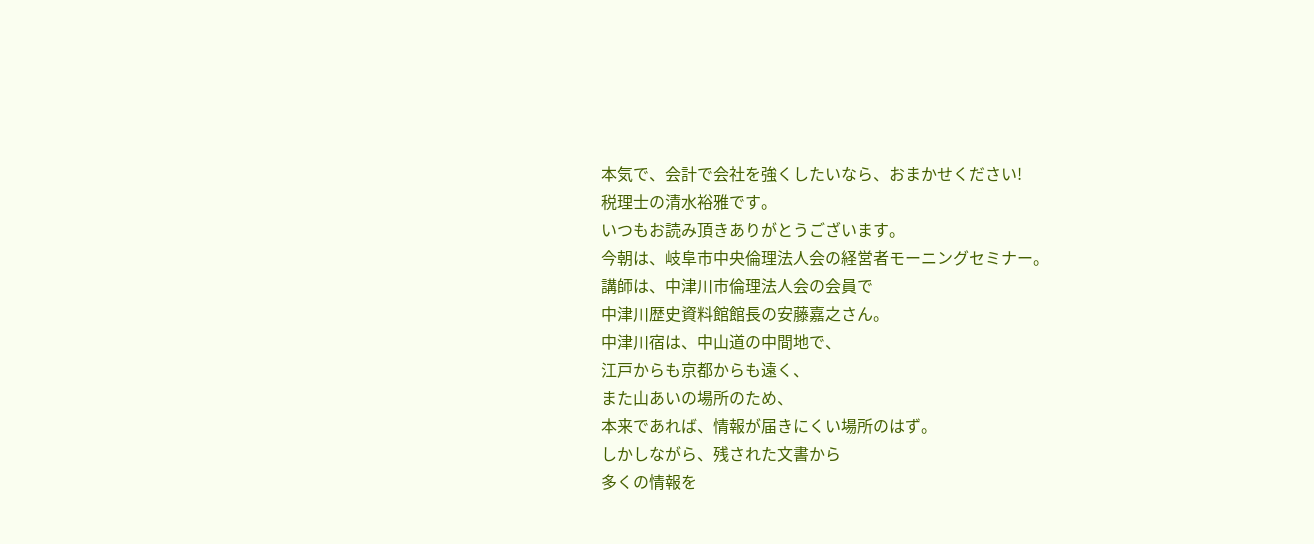本気で、会計で会社を強くしたいなら、おまかせください!
税理士の清水裕雅です。
いつもお読み頂きありがとうございます。
今朝は、岐阜市中央倫理法人会の経営者モーニングセミナー。
講師は、中津川市倫理法人会の会員で
中津川歴史資料館館長の安藤嘉之さん。
中津川宿は、中山道の中間地で、
江戸からも京都からも遠く、
また山あいの場所のため、
本来であれば、情報が届きにくい場所のはず。
しかしながら、残された文書から
多くの情報を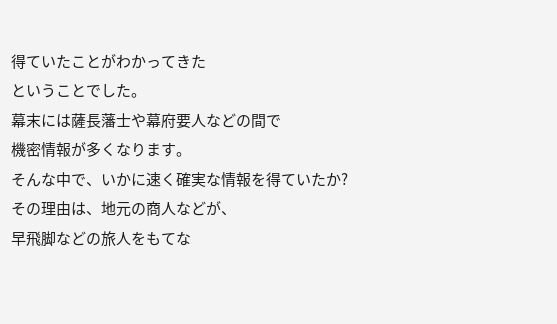得ていたことがわかってきた
ということでした。
幕末には薩長藩士や幕府要人などの間で
機密情報が多くなります。
そんな中で、いかに速く確実な情報を得ていたか?
その理由は、地元の商人などが、
早飛脚などの旅人をもてな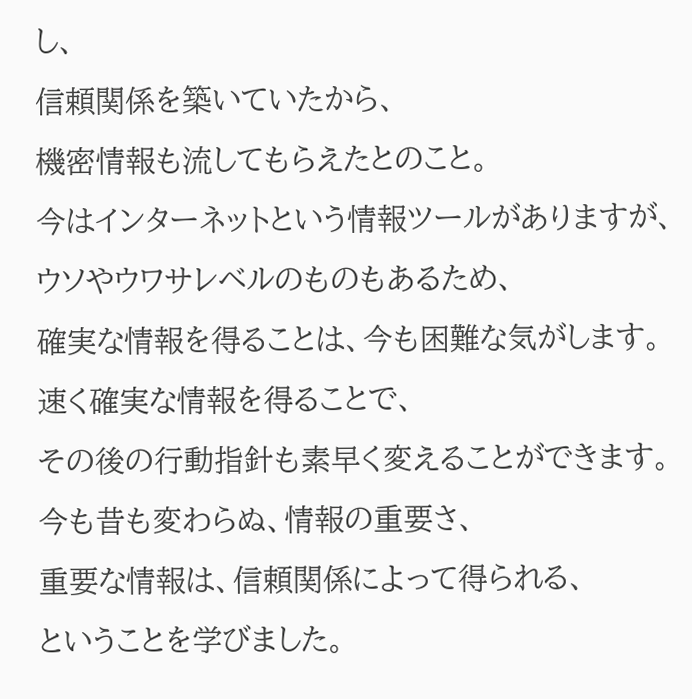し、
信頼関係を築いていたから、
機密情報も流してもらえたとのこと。
今はインターネットという情報ツールがありますが、
ウソやウワサレベルのものもあるため、
確実な情報を得ることは、今も困難な気がします。
速く確実な情報を得ることで、
その後の行動指針も素早く変えることができます。
今も昔も変わらぬ、情報の重要さ、
重要な情報は、信頼関係によって得られる、
ということを学びました。